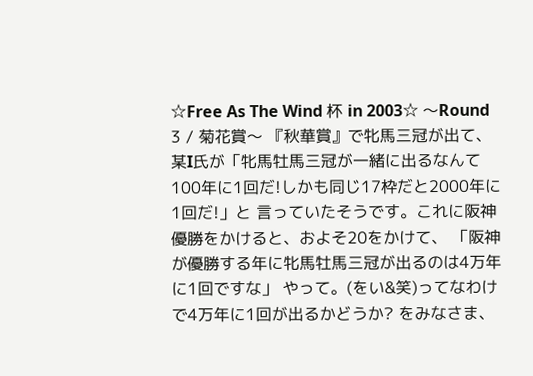☆Free As The Wind 杯 in 2003☆ 〜Round 3 / 菊花賞〜 『秋華賞』で牝馬三冠が出て、某I氏が「牝馬牡馬三冠が一緒に出るなんて 100年に1回だ!しかも同じ17枠だと2000年に1回だ!」と 言っていたそうです。これに阪神優勝をかけると、およそ20をかけて、 「阪神が優勝する年に牝馬牡馬三冠が出るのは4万年に1回ですな」 やって。(をい&笑)ってなわけで4万年に1回が出るかどうか? をみなさま、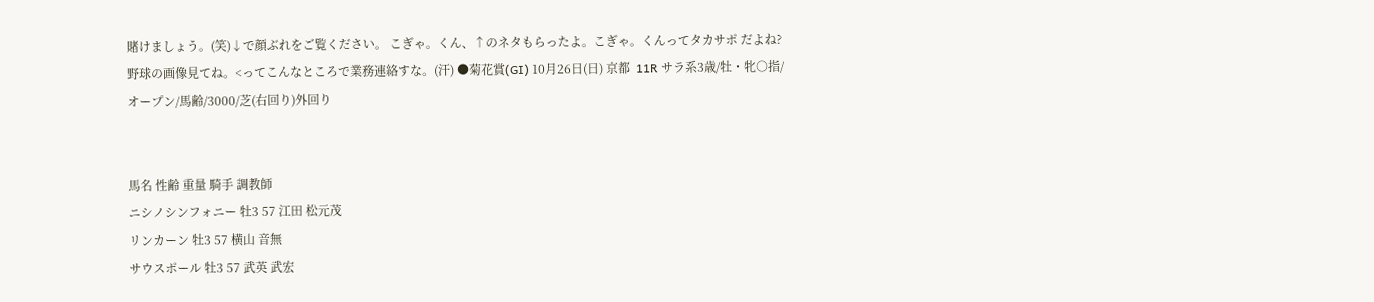賭けましょう。(笑)↓で顔ぶれをご覧ください。 こぎゃ。くん、↑のネタもらったよ。こぎゃ。くんってタカサポ だよね?野球の画像見てね。<ってこんなところで業務連絡すな。(汗) ●菊花賞(GI) 10月26日(日) 京都  11R サラ系3歳/牡・牝○指/オープン/馬齢/3000/芝(右回り)外回り


馬名 性齢 重量 騎手 調教師
ニシノシンフォニー 牡3 57 江田 松元茂
リンカーン 牡3 57 横山 音無
サウスポール 牡3 57 武英 武宏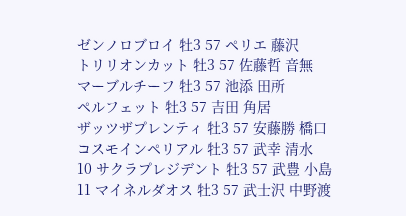ゼンノロブロイ 牡3 57 ペリエ 藤沢
トリリオンカット 牡3 57 佐藤哲 音無
マーブルチーフ 牡3 57 池添 田所
ペルフェット 牡3 57 吉田 角居
ザッツザプレンティ 牡3 57 安藤勝 橋口
コスモインペリアル 牡3 57 武幸 清水
10 サクラプレジデント 牡3 57 武豊 小島
11 マイネルダオス 牡3 57 武士沢 中野渡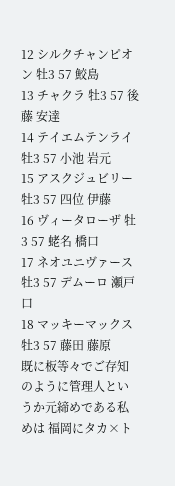12 シルクチャンピオン 牡3 57 鮫島
13 チャクラ 牡3 57 後藤 安達
14 テイエムテンライ 牡3 57 小池 岩元
15 アスクジュビリー 牡3 57 四位 伊藤
16 ヴィータローザ 牡3 57 蛯名 橋口
17 ネオユニヴァース 牡3 57 デムーロ 瀬戸口
18 マッキーマックス 牡3 57 藤田 藤原
既に板等々でご存知のように管理人というか元締めである私めは 福岡にタカ×ト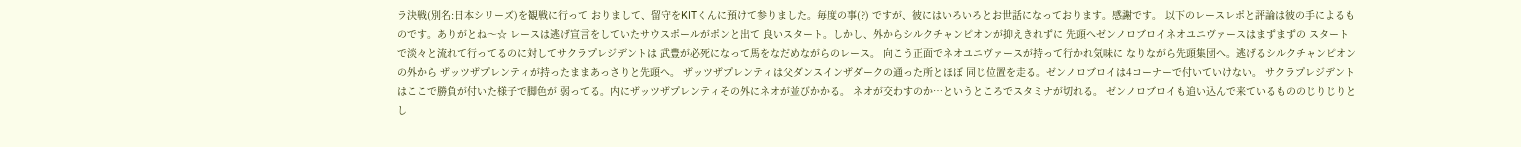ラ決戦(別名:日本シリーズ)を観戦に行って おりまして、留守をKITくんに預けて参りました。毎度の事(?) ですが、彼にはいろいろとお世話になっております。感謝です。 以下のレースレポと評論は彼の手によるものです。ありがとね〜☆ レースは逃げ宣言をしていたサウスポールがポンと出て 良いスタート。しかし、外からシルクチャンピオンが抑えきれずに 先頭へゼンノロブロイネオユニヴァースはまずまずの スタートで淡々と流れて行ってるのに対してサクラプレジデントは 武豊が必死になって馬をなだめながらのレース。 向こう正面でネオユニヴァースが持って行かれ気味に なりながら先頭集団へ。逃げるシルクチャンピオンの外から ザッツザプレンティが持ったままあっさりと先頭へ。 ザッツザプレンティは父ダンスインザダークの通った所とほぼ 同じ位置を走る。ゼンノロブロイは4コーナーで付いていけない。 サクラプレジデントはここで勝負が付いた様子で脚色が 弱ってる。内にザッツザプレンティその外にネオが並びかかる。 ネオが交わすのか…というところでスタミナが切れる。 ゼンノロブロイも追い込んで来ているもののじりじりとし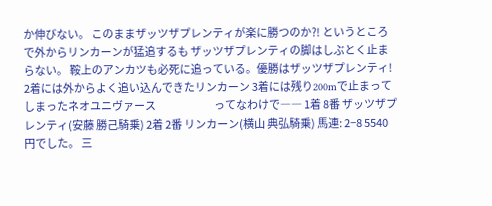か伸びない。 このままザッツザプレンティが楽に勝つのか?! というところで外からリンカーンが猛追するも ザッツザプレンティの脚はしぶとく止まらない。 鞍上のアンカツも必死に追っている。優勝はザッツザプレンティ! 2着には外からよく追い込んできたリンカーン 3着には残り200mで止まってしまったネオユニヴァース                             ってなわけで―― 1着 8番 ザッツザプレンティ(安藤 勝己騎乗) 2着 2番 リンカーン(横山 典弘騎乗) 馬連: 2−8 5540円でした。 三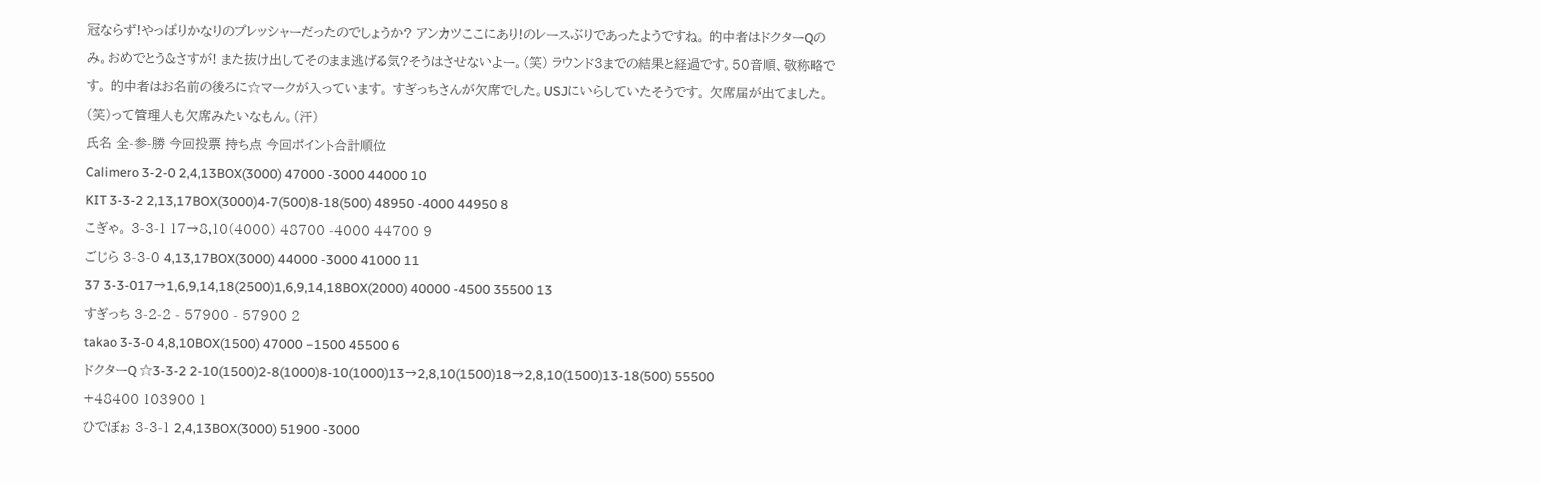冠ならず!やっぱりかなりのプレッシャーだったのでしょうか? アンカツここにあり!のレースぶりであったようですね。 的中者はドクターQのみ。おめでとう&さすが! また抜け出してそのまま逃げる気?そうはさせないよー。(笑) ラウンド3までの結果と経過です。50音順、敬称略です。 的中者はお名前の後ろに☆マークが入っています。 すぎっちさんが欠席でした。USJにいらしていたそうです。 欠席届が出てました。(笑)って管理人も欠席みたいなもん。(汗)
氏名 全-参-勝 今回投票 持ち点 今回ポイント合計順位
Calimero 3-2-0 2,4,13BOX(3000) 47000 -3000 44000 10
KIT 3-3-2 2,13,17BOX(3000)4-7(500)8-18(500) 48950 -4000 44950 8
こぎゃ。 3-3-1 17→8,10(4000) 48700 -4000 44700 9
ごじら 3-3-0 4,13,17BOX(3000) 44000 -3000 41000 11
37 3-3-017→1,6,9,14,18(2500)1,6,9,14,18BOX(2000) 40000 -4500 35500 13
すぎっち 3-2-2 - 57900 - 57900 2
takao 3-3-0 4,8,10BOX(1500) 47000 −1500 45500 6
ドクターQ ☆3-3-2 2-10(1500)2-8(1000)8-10(1000)13→2,8,10(1500)18→2,8,10(1500)13-18(500) 55500 +48400 103900 1
ひでぼぉ 3-3-1 2,4,13BOX(3000) 51900 -3000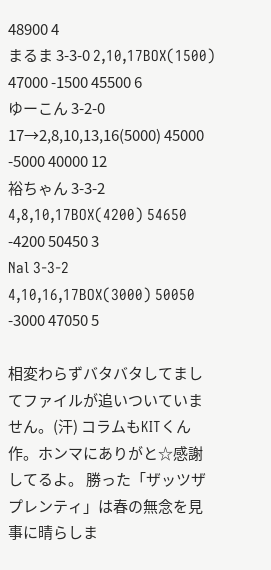48900 4
まるま 3-3-0 2,10,17BOX(1500) 47000 -1500 45500 6
ゆーこん 3-2-0 17→2,8,10,13,16(5000) 45000 -5000 40000 12
裕ちゃん 3-3-2 4,8,10,17BOX(4200) 54650 -4200 50450 3
Nal 3-3-2 4,10,16,17BOX(3000) 50050 -3000 47050 5

相変わらずバタバタしてましてファイルが追いついていません。(汗) コラムもKITくん作。ホンマにありがと☆感謝してるよ。 勝った「ザッツザプレンティ」は春の無念を見事に晴らしま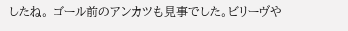したね。 ゴール前のアンカツも見事でした。ビリーヴや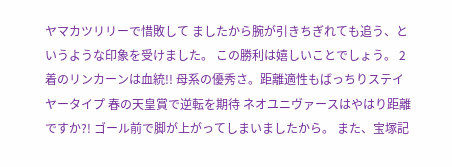ヤマカツリリーで惜敗して ましたから腕が引きちぎれても追う、というような印象を受けました。 この勝利は嬉しいことでしょう。 2着のリンカーンは血統!! 母系の優秀さ。距離適性もばっちりステイヤータイプ 春の天皇賞で逆転を期待 ネオユニヴァースはやはり距離ですか?! ゴール前で脚が上がってしまいましたから。 また、宝塚記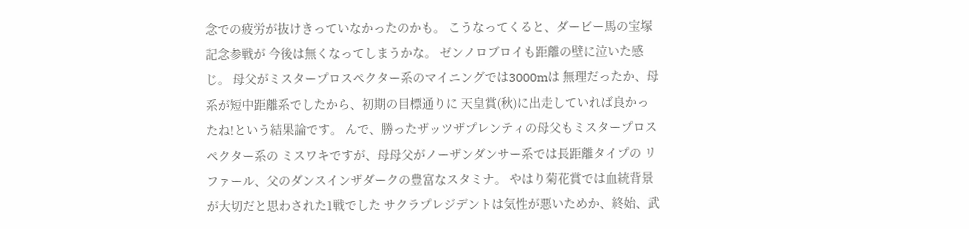念での疲労が抜けきっていなかったのかも。 こうなってくると、ダービー馬の宝塚記念参戦が 今後は無くなってしまうかな。 ゼンノロブロイも距離の壁に泣いた感じ。 母父がミスタープロスペクター系のマイニングでは3000mは 無理だったか、母系が短中距離系でしたから、初期の目標通りに 天皇賞(秋)に出走していれば良かったね!という結果論です。 んで、勝ったザッツザプレンティの母父もミスタープロスペクター系の ミスワキですが、母母父がノーザンダンサー系では長距離タイプの リファール、父のダンスインザダークの豊富なスタミナ。 やはり菊花賞では血統背景が大切だと思わされた1戦でした サクラプレジデントは気性が悪いためか、終始、武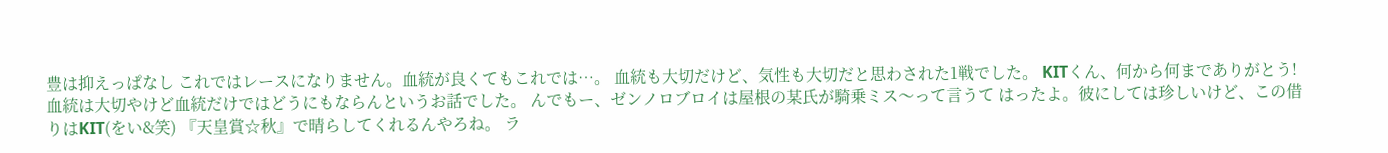豊は抑えっぱなし これではレースになりません。血統が良くてもこれでは…。 血統も大切だけど、気性も大切だと思わされた1戦でした。 KITくん、何から何までありがとう! 血統は大切やけど血統だけではどうにもならんというお話でした。 んでもー、ゼンノロブロイは屋根の某氏が騎乗ミス〜って言うて はったよ。彼にしては珍しいけど、この借りはKIT(をい&笑) 『天皇賞☆秋』で晴らしてくれるんやろね。 ラ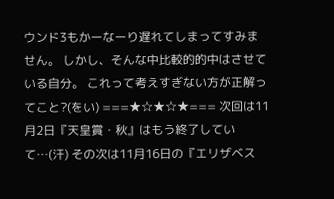ウンド3もかーなーり遅れてしまってすみません。 しかし、そんな中比較的的中はさせている自分。 これって考えすぎない方が正解ってこと?(をい) ===★☆★☆★=== 次回は11月2日『天皇賞・秋』はもう終了していて…(汗) その次は11月16日の『エリザベス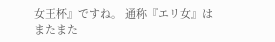女王杯』ですね。 通称『エリ女』はまたまた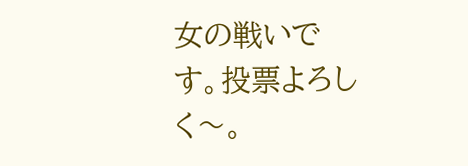女の戦いです。投票よろしく〜。